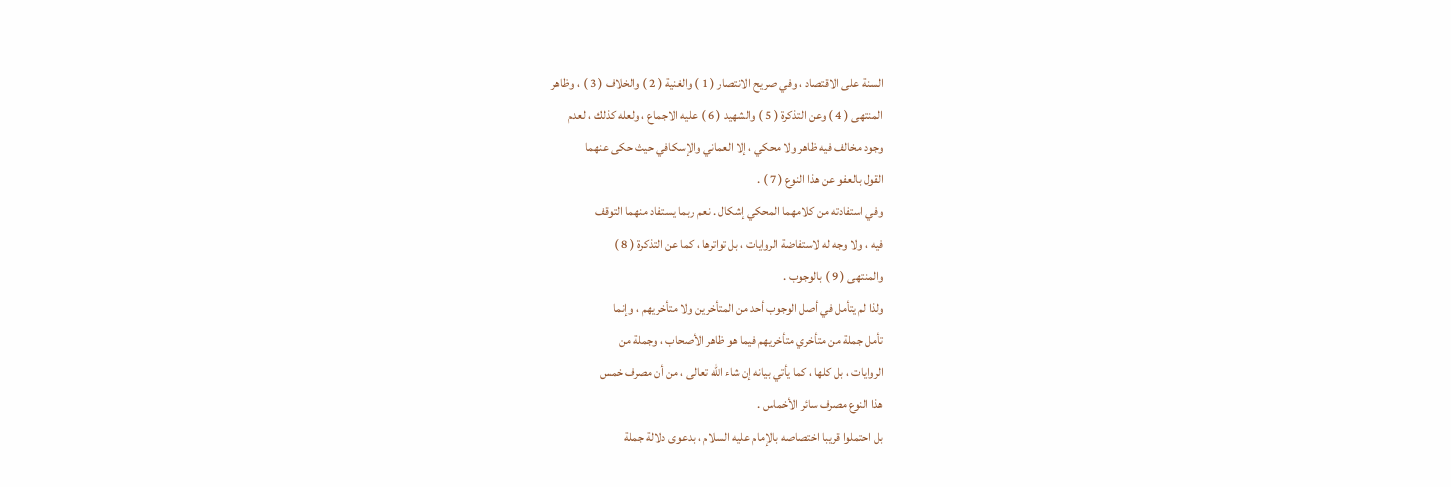السنة على الاقتصاد ، وفي صريح الانتصار ( 1 ) والغنية ( 2 ) والخلاف ( 3 ) ، وظاهر
المنتهى ( 4 ) وعن التذكرة ( 5 ) والشهيد ( 6 ) عليه الاجماع ، ولعله كذلك ، لعدم
وجود مخالف فيه ظاهر ولا محكي ، إلا العماني والإسكافي حيث حكى عنهما
القول بالعفو عن هذا النوع ( 7 ) .
وفي استفادته من كلامهما المحكي إشكال . نعم ربما يستفاد منهما التوقف
فيه ، ولا وجه له لاستفاضة الروايات ، بل تواترها ، كما عن التذكرة ( 8 )
والمنتهى ( 9 ) بالوجوب .
ولذا لم يتأمل في أصل الوجوب أحد من المتأخرين ولا متأخريهم ، وإنما
تأمل جملة من متأخري متأخريهم فيما هو ظاهر الأصحاب ، وجملة من
الروايات ، بل كلها ، كما يأتي بيانه إن شاء الله تعالى ، من أن مصرف خمس
هذا النوع مصرف سائر الأخماس .
بل احتملوا قريبا اختصاصه بالإمام عليه السلام ، بدعوى دلالة جملة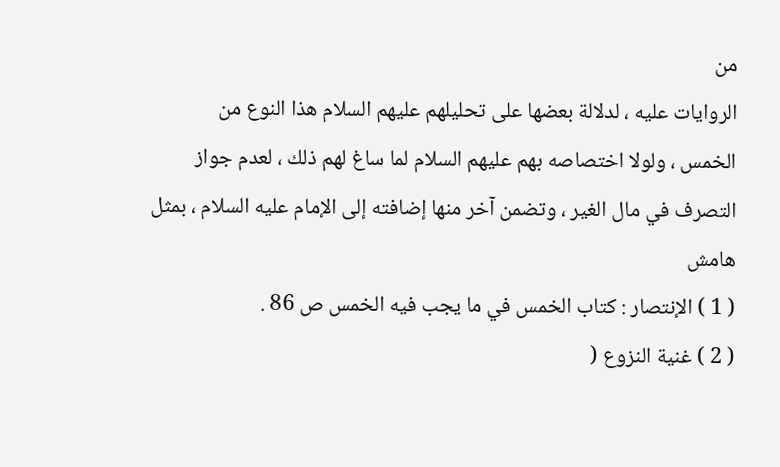من
الروايات عليه ، لدلالة بعضها على تحليلهم عليهم السلام هذا النوع من
الخمس ، ولولا اختصاصه بهم عليهم السلام لما ساغ لهم ذلك ، لعدم جواز
التصرف في مال الغير ، وتضمن آخر منها إضافته إلى الإمام عليه السلام ، بمثل
هامش
( 1 ) الإنتصار : كتاب الخمس في ما يجب فيه الخمس ص 86 .
( 2 ) غنية النزوع (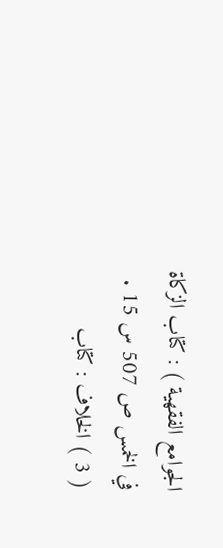الجوامع الفقهية ) : كتاب الزكاة في الخمس ص 507 س 15 .
( 3 ) الخلاف : كتاب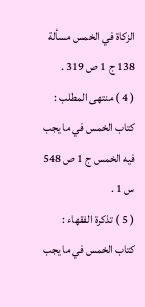الزكاة في الخمس مسألة 138 ج 1 ص 319 .
( 4 ) منتهى المطلب : كتاب الخمس في ما يجب فيه الخمس ج 1 ص 548 س 1 .
( 5 ) تذكرة الفقهاء : كتاب الخمس في ما يجب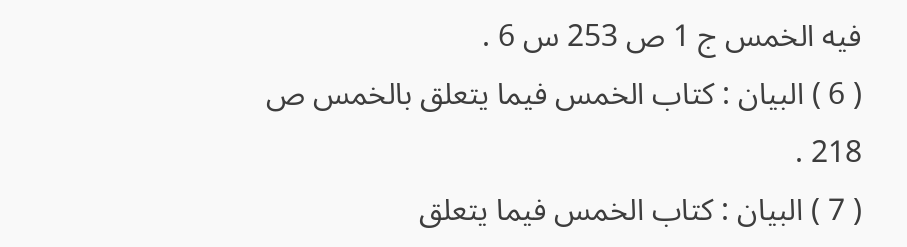فيه الخمس ج 1 ص 253 س 6 .
( 6 ) البيان : كتاب الخمس فيما يتعلق بالخمس ص 218 .
( 7 ) البيان : كتاب الخمس فيما يتعلق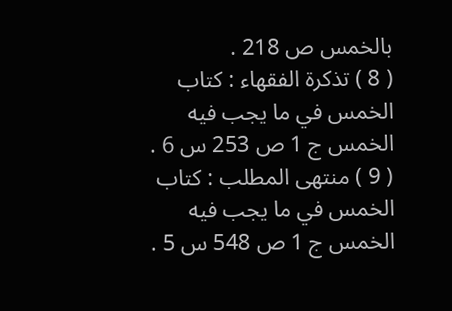بالخمس ص 218 .
( 8 ) تذكرة الفقهاء : كتاب الخمس في ما يجب فيه الخمس ج 1 ص 253 س 6 .
( 9 ) منتهى المطلب : كتاب الخمس في ما يجب فيه الخمس ج 1 ص 548 س 5 .